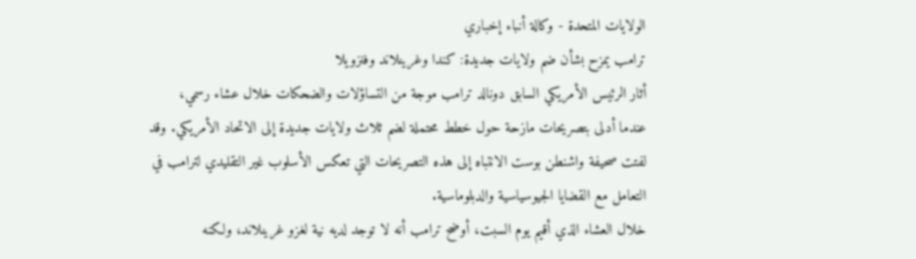الولايات المتحدة - وكالة أنباء إخباري
ترامب يمزح بشأن ضم ولايات جديدة: كندا وغرينلاند وفنزويلا
أثار الرئيس الأمريكي السابق دونالد ترامب موجة من التساؤلات والضحكات خلال عشاء رسمي، عندما أدلى بتصريحات مازحة حول خطط محتملة لضم ثلاث ولايات جديدة إلى الاتحاد الأمريكي. وقد لفتت صحيفة واشنطن بوست الانتباه إلى هذه التصريحات التي تعكس الأسلوب غير التقليدي لترامب في التعامل مع القضايا الجيوسياسية والدبلوماسية.
خلال العشاء الذي أقيم يوم السبت، أوضح ترامب أنه لا توجد لديه نية لغزو غرينلاند، ولكنه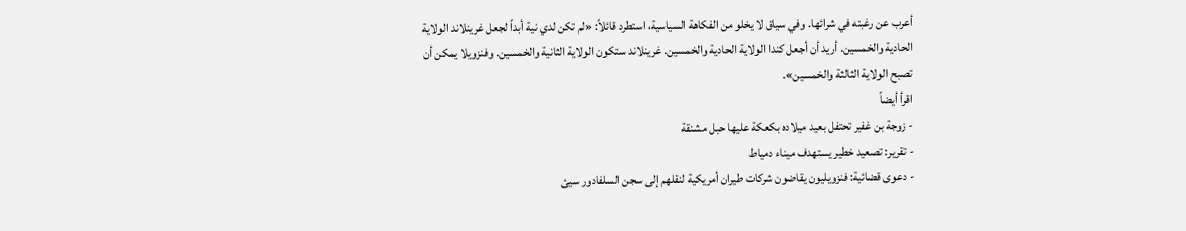أعرب عن رغبته في شرائها. وفي سياق لا يخلو من الفكاهة السياسية، استطرد قائلاً: «لم تكن لدي نية أبداً لجعل غرينلاند الولاية الحادية والخمسين. أريد أن أجعل كندا الولاية الحادية والخمسين. غرينلاند ستكون الولاية الثانية والخمسين. وفنزويلا يمكن أن تصبح الولاية الثالثة والخمسين».
اقرأ أيضاً
- زوجة بن غفير تحتفل بعيد ميلاده بكعكة عليها حبل مشنقة
- تقرير: تصعيد خطير يستهدف ميناء دمياط
- دعوى قضائية: فنزويليون يقاضون شركات طيران أمريكية لنقلهم إلى سجن السلفادور سيئ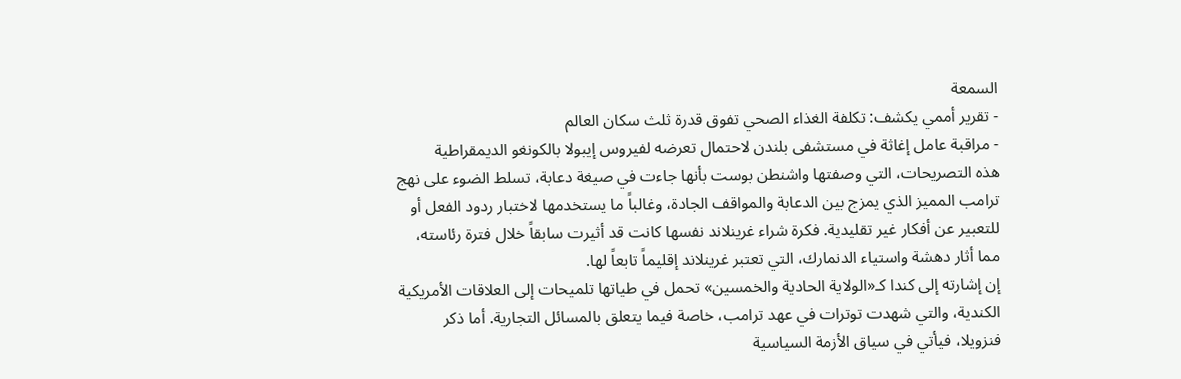السمعة
- تقرير أممي يكشف: تكلفة الغذاء الصحي تفوق قدرة ثلث سكان العالم
- مراقبة عامل إغاثة في مستشفى بلندن لاحتمال تعرضه لفيروس إيبولا بالكونغو الديمقراطية
هذه التصريحات، التي وصفتها واشنطن بوست بأنها جاءت في صيغة دعابة، تسلط الضوء على نهج ترامب المميز الذي يمزج بين الدعابة والمواقف الجادة، وغالباً ما يستخدمها لاختبار ردود الفعل أو للتعبير عن أفكار غير تقليدية. فكرة شراء غرينلاند نفسها كانت قد أثيرت سابقاً خلال فترة رئاسته، مما أثار دهشة واستياء الدنمارك، التي تعتبر غرينلاند إقليماً تابعاً لها.
إن إشارته إلى كندا كـ«الولاية الحادية والخمسين» تحمل في طياتها تلميحات إلى العلاقات الأمريكية الكندية، والتي شهدت توترات في عهد ترامب، خاصة فيما يتعلق بالمسائل التجارية. أما ذكر فنزويلا، فيأتي في سياق الأزمة السياسية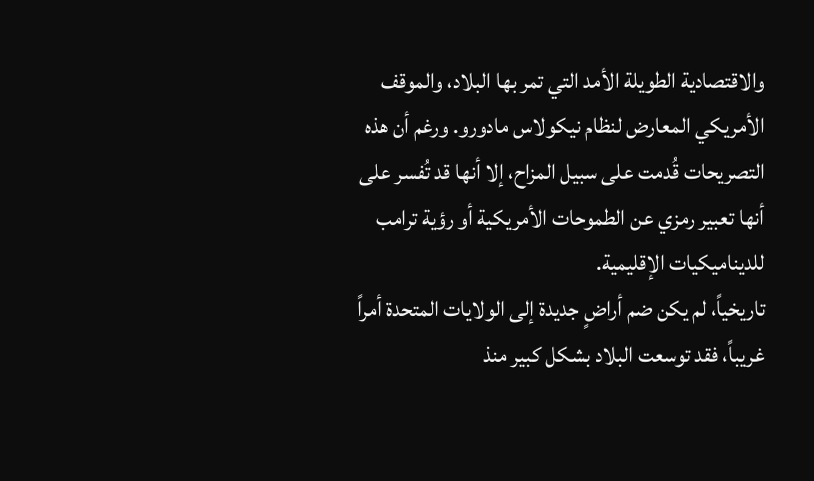والاقتصادية الطويلة الأمد التي تمر بها البلاد، والموقف الأمريكي المعارض لنظام نيكولاس مادورو. ورغم أن هذه التصريحات قُدمت على سبيل المزاح، إلا أنها قد تُفسر على أنها تعبير رمزي عن الطموحات الأمريكية أو رؤية ترامب للديناميكيات الإقليمية.
تاريخياً، لم يكن ضم أراضٍ جديدة إلى الولايات المتحدة أمراً غريباً، فقد توسعت البلاد بشكل كبير منذ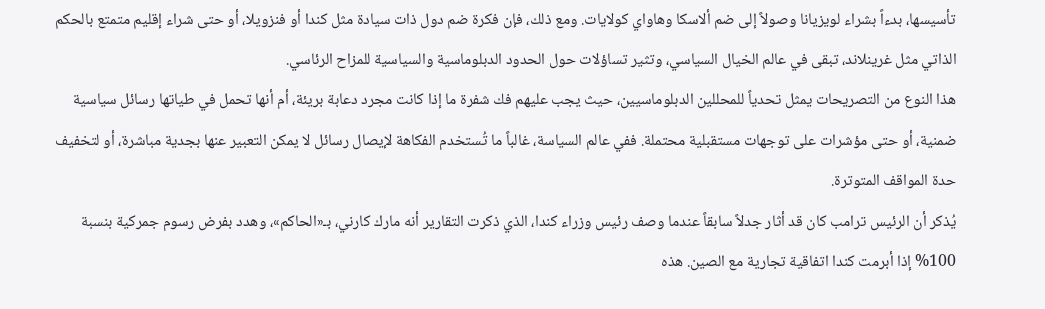تأسيسها، بدءاً بشراء لويزيانا وصولاً إلى ضم ألاسكا وهاواي كولايات. ومع ذلك، فإن فكرة ضم دول ذات سيادة مثل كندا أو فنزويلا، أو حتى شراء إقليم متمتع بالحكم الذاتي مثل غرينلاند، تبقى في عالم الخيال السياسي، وتثير تساؤلات حول الحدود الدبلوماسية والسياسية للمزاح الرئاسي.
هذا النوع من التصريحات يمثل تحدياً للمحللين الدبلوماسيين، حيث يجب عليهم فك شفرة ما إذا كانت مجرد دعابة بريئة، أم أنها تحمل في طياتها رسائل سياسية ضمنية، أو حتى مؤشرات على توجهات مستقبلية محتملة. ففي عالم السياسة، غالباً ما تُستخدم الفكاهة لإيصال رسائل لا يمكن التعبير عنها بجدية مباشرة، أو لتخفيف حدة المواقف المتوترة.
يُذكر أن الرئيس ترامب كان قد أثار جدلاً سابقاً عندما وصف رئيس وزراء كندا، الذي ذكرت التقارير أنه مارك كارني، بـ«الحاكم»، وهدد بفرض رسوم جمركية بنسبة 100% إذا أبرمت كندا اتفاقية تجارية مع الصين. هذه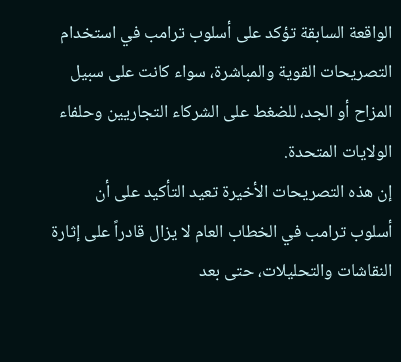الواقعة السابقة تؤكد على أسلوب ترامب في استخدام التصريحات القوية والمباشرة، سواء كانت على سبيل المزاح أو الجد، للضغط على الشركاء التجاريين وحلفاء الولايات المتحدة.
إن هذه التصريحات الأخيرة تعيد التأكيد على أن أسلوب ترامب في الخطاب العام لا يزال قادراً على إثارة النقاشات والتحليلات، حتى بعد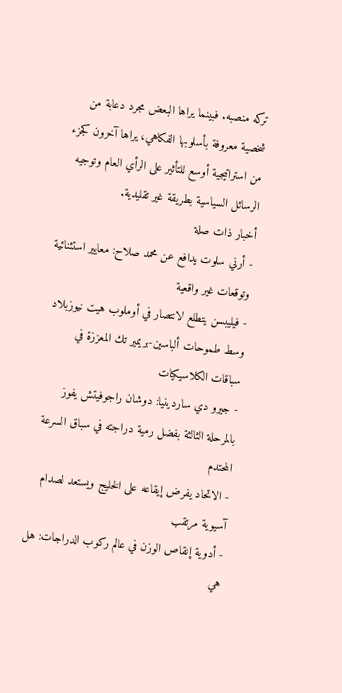تركه منصبه. فبينما يراها البعض مجرد دعابة من شخصية معروفة بأسلوبها الفكاهي، يراها آخرون كجزء من استراتيجية أوسع للتأثير على الرأي العام وتوجيه الرسائل السياسية بطريقة غير تقليدية.
أخبار ذات صلة
- أرني سلوت يدافع عن محمد صلاح: معايير استثنائية وتوقعات غير واقعية
- فيليبسن يتطلع لانتصار في أوملوب هيت نيوزبلاد وسط طموحات ألباسين-بريمير تك المعززة في سباقات الكلاسيكيات
- جيرو دي ساردينيا: دوشان راجوفيتش يفوز بالمرحلة الثالثة بفضل رمية دراجته في سباق السرعة المحتدم
- الاتحاد يفرض إيقاعه على الخليج ويستعد لصدام آسيوية مرتقب
- أدوية إنقاص الوزن في عالم ركوب الدراجات: هل هي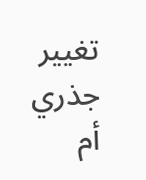تغيير جذري أم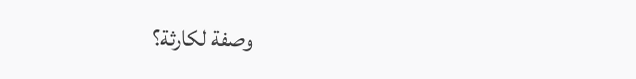وصفة لكارثة؟